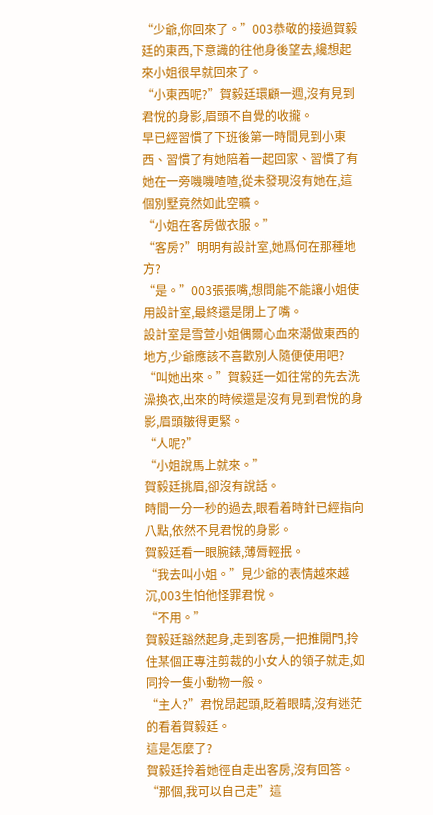“少爺,你回來了。”003恭敬的接過賀毅廷的東西,下意識的往他身後望去,纔想起來小姐很早就回來了。
“小東西呢?”賀毅廷環顧一週,沒有見到君悅的身影,眉頭不自覺的收攏。
早已經習慣了下班後第一時間見到小東西、習慣了有她陪着一起回家、習慣了有她在一旁嘰嘰喳喳,從未發現沒有她在,這個別墅竟然如此空曠。
“小姐在客房做衣服。”
“客房?”明明有設計室,她爲何在那種地方?
“是。”003張張嘴,想問能不能讓小姐使用設計室,最終還是閉上了嘴。
設計室是雪萱小姐偶爾心血來潮做東西的地方,少爺應該不喜歡別人隨便使用吧?
“叫她出來。”賀毅廷一如往常的先去洗澡換衣,出來的時候還是沒有見到君悅的身影,眉頭皺得更緊。
“人呢?”
“小姐說馬上就來。”
賀毅廷挑眉,卻沒有說話。
時間一分一秒的過去,眼看着時針已經指向八點,依然不見君悅的身影。
賀毅廷看一眼腕錶,薄脣輕抿。
“我去叫小姐。”見少爺的表情越來越沉,003生怕他怪罪君悅。
“不用。”
賀毅廷豁然起身,走到客房,一把推開門,拎住某個正專注剪裁的小女人的領子就走,如同拎一隻小動物一般。
“主人?”君悅昂起頭,眨着眼睛,沒有迷茫的看着賀毅廷。
這是怎麼了?
賀毅廷拎着她徑自走出客房,沒有回答。
“那個,我可以自己走”這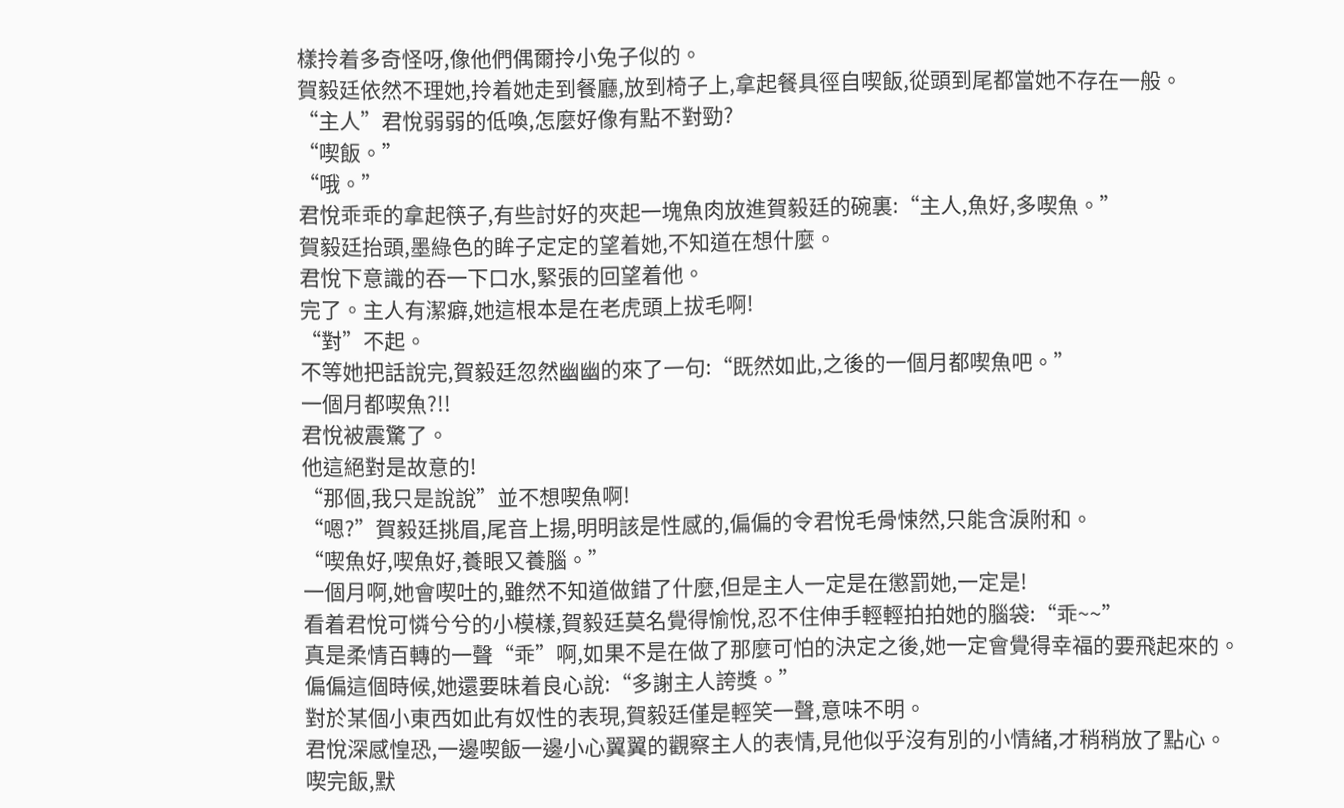樣拎着多奇怪呀,像他們偶爾拎小兔子似的。
賀毅廷依然不理她,拎着她走到餐廳,放到椅子上,拿起餐具徑自喫飯,從頭到尾都當她不存在一般。
“主人”君悅弱弱的低喚,怎麼好像有點不對勁?
“喫飯。”
“哦。”
君悅乖乖的拿起筷子,有些討好的夾起一塊魚肉放進賀毅廷的碗裏:“主人,魚好,多喫魚。”
賀毅廷抬頭,墨綠色的眸子定定的望着她,不知道在想什麼。
君悅下意識的吞一下口水,緊張的回望着他。
完了。主人有潔癖,她這根本是在老虎頭上拔毛啊!
“對”不起。
不等她把話說完,賀毅廷忽然幽幽的來了一句:“既然如此,之後的一個月都喫魚吧。”
一個月都喫魚?!!
君悅被震驚了。
他這絕對是故意的!
“那個,我只是說說”並不想喫魚啊!
“嗯?”賀毅廷挑眉,尾音上揚,明明該是性感的,偏偏的令君悅毛骨悚然,只能含淚附和。
“喫魚好,喫魚好,養眼又養腦。”
一個月啊,她會喫吐的,雖然不知道做錯了什麼,但是主人一定是在懲罰她,一定是!
看着君悅可憐兮兮的小模樣,賀毅廷莫名覺得愉悅,忍不住伸手輕輕拍拍她的腦袋:“乖~~”
真是柔情百轉的一聲“乖”啊,如果不是在做了那麼可怕的決定之後,她一定會覺得幸福的要飛起來的。
偏偏這個時候,她還要昧着良心說:“多謝主人誇獎。”
對於某個小東西如此有奴性的表現,賀毅廷僅是輕笑一聲,意味不明。
君悅深感惶恐,一邊喫飯一邊小心翼翼的觀察主人的表情,見他似乎沒有別的小情緒,才稍稍放了點心。
喫完飯,默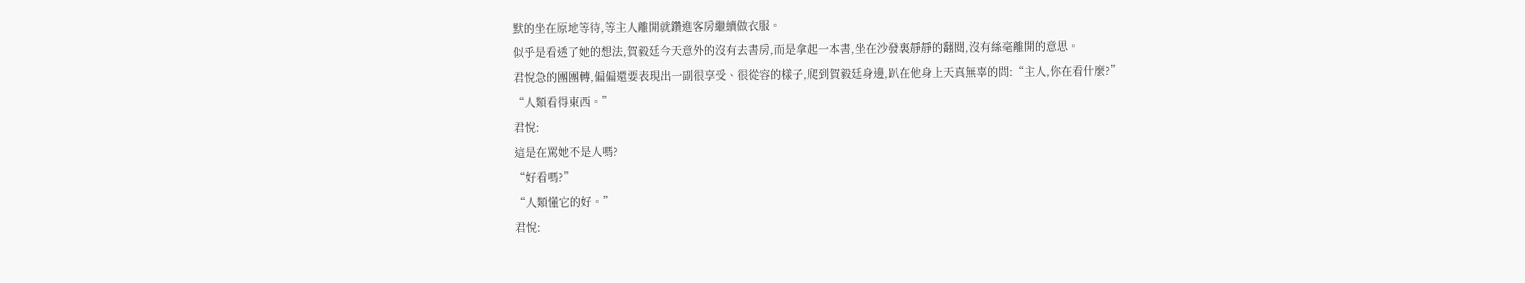默的坐在原地等待,等主人離開就鑽進客房繼續做衣服。
似乎是看透了她的想法,賀毅廷今天意外的沒有去書房,而是拿起一本書,坐在沙發裏靜靜的翻閱,沒有絲毫離開的意思。
君悅急的團團轉,偏偏還要表現出一副很享受、很從容的樣子,爬到賀毅廷身邊,趴在他身上天真無辜的問:“主人,你在看什麼?”
“人類看得東西。”
君悅:
這是在罵她不是人嗎?
“好看嗎?”
“人類懂它的好。”
君悅: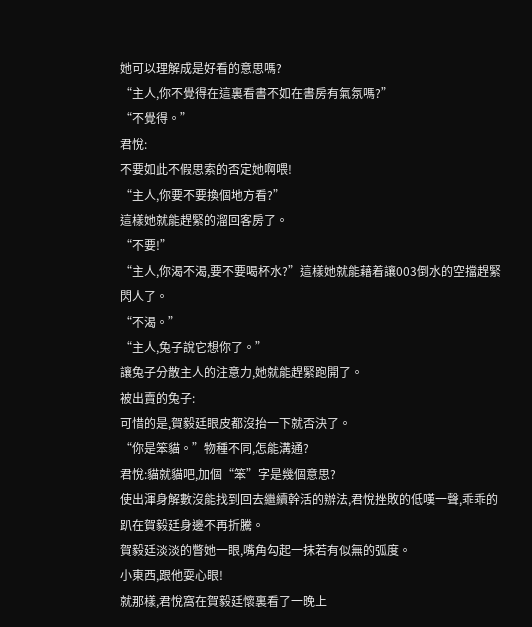她可以理解成是好看的意思嗎?
“主人,你不覺得在這裏看書不如在書房有氣氛嗎?”
“不覺得。”
君悅:
不要如此不假思索的否定她啊喂!
“主人,你要不要換個地方看?”
這樣她就能趕緊的溜回客房了。
“不要!”
“主人,你渴不渴,要不要喝杯水?”這樣她就能藉着讓003倒水的空擋趕緊閃人了。
“不渴。”
“主人,兔子說它想你了。”
讓兔子分散主人的注意力,她就能趕緊跑開了。
被出賣的兔子:
可惜的是,賀毅廷眼皮都沒抬一下就否決了。
“你是笨貓。”物種不同,怎能溝通?
君悅:貓就貓吧,加個“笨”字是幾個意思?
使出渾身解數沒能找到回去繼續幹活的辦法,君悅挫敗的低嘆一聲,乖乖的趴在賀毅廷身邊不再折騰。
賀毅廷淡淡的瞥她一眼,嘴角勾起一抹若有似無的弧度。
小東西,跟他耍心眼!
就那樣,君悅窩在賀毅廷懷裏看了一晚上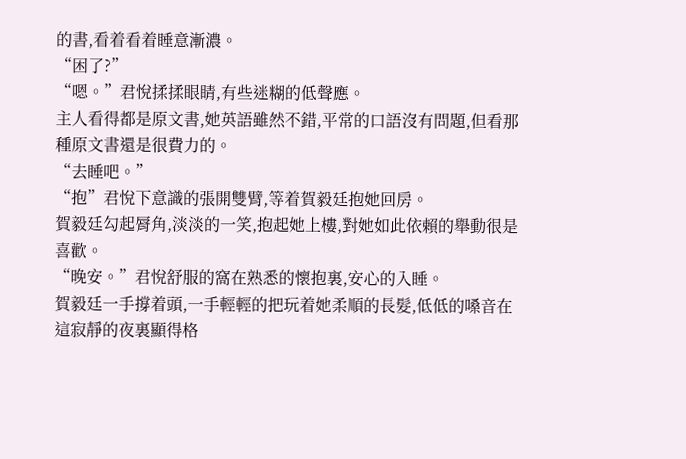的書,看着看着睡意漸濃。
“困了?”
“嗯。”君悅揉揉眼睛,有些迷糊的低聲應。
主人看得都是原文書,她英語雖然不錯,平常的口語沒有問題,但看那種原文書還是很費力的。
“去睡吧。”
“抱”君悅下意識的張開雙臂,等着賀毅廷抱她回房。
賀毅廷勾起脣角,淡淡的一笑,抱起她上樓,對她如此依賴的舉動很是喜歡。
“晚安。”君悅舒服的窩在熟悉的懷抱裏,安心的入睡。
賀毅廷一手撐着頭,一手輕輕的把玩着她柔順的長髮,低低的嗓音在這寂靜的夜裏顯得格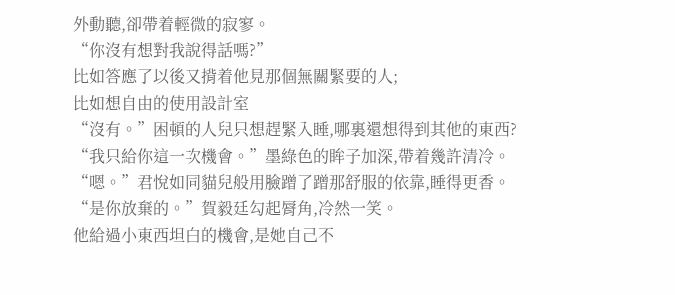外動聽,卻帶着輕微的寂寥。
“你沒有想對我說得話嗎?”
比如答應了以後又揹着他見那個無關緊要的人;
比如想自由的使用設計室
“沒有。”困頓的人兒只想趕緊入睡,哪裏還想得到其他的東西?
“我只給你這一次機會。”墨綠色的眸子加深,帶着幾許清冷。
“嗯。”君悅如同貓兒般用臉蹭了蹭那舒服的依靠,睡得更香。
“是你放棄的。”賀毅廷勾起脣角,冷然一笑。
他給過小東西坦白的機會,是她自己不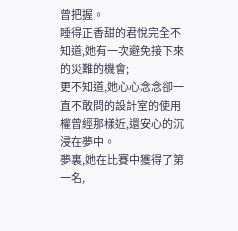曾把握。
睡得正香甜的君悅完全不知道,她有一次避免接下來的災難的機會;
更不知道,她心心念念卻一直不敢問的設計室的使用權曾經那樣近,還安心的沉浸在夢中。
夢裏,她在比賽中獲得了第一名,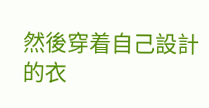然後穿着自己設計的衣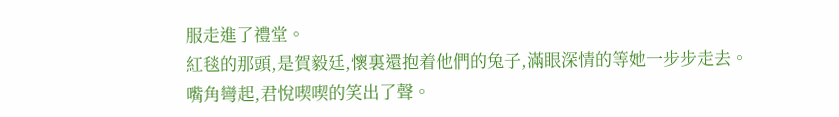服走進了禮堂。
紅毯的那頭,是賀毅廷,懷裏還抱着他們的兔子,滿眼深情的等她一步步走去。
嘴角彎起,君悅喫喫的笑出了聲。